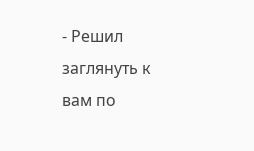- Решил заглянуть к вам по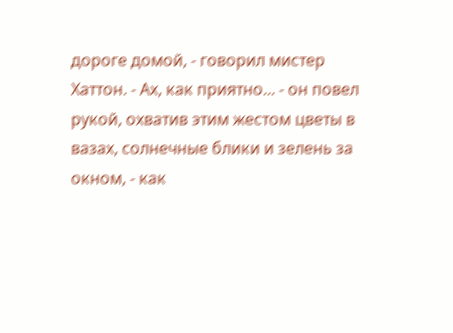дороге домой, - говорил мистер Хаттон. - Ах, как приятно... - он повел рукой, охватив этим жестом цветы в вазах, солнечные блики и зелень за окном, - как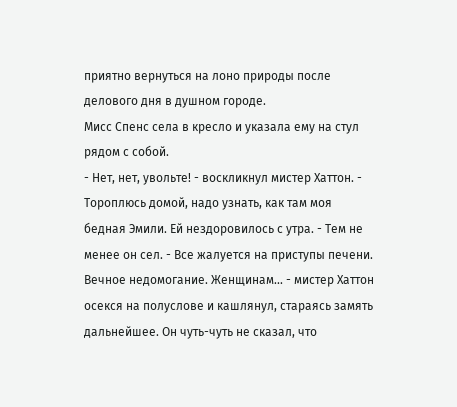приятно вернуться на лоно природы после делового дня в душном городе.
Мисс Спенс села в кресло и указала ему на стул рядом с собой.
- Нет, нет, увольте! - воскликнул мистер Хаттон. - Тороплюсь домой, надо узнать, как там моя бедная Эмили. Ей нездоровилось с утра. - Тем не менее он сел. - Все жалуется на приступы печени. Вечное недомогание. Женщинам... - мистер Хаттон осекся на полуслове и кашлянул, стараясь замять дальнейшее. Он чуть-чуть не сказал, что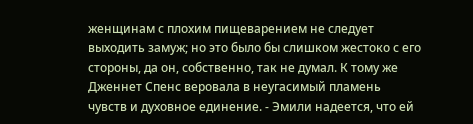женщинам с плохим пищеварением не следует выходить замуж; но это было бы слишком жестоко с его стороны, да он, собственно, так не думал. К тому же Дженнет Спенс веровала в неугасимый пламень чувств и духовное единение. - Эмили надеется, что ей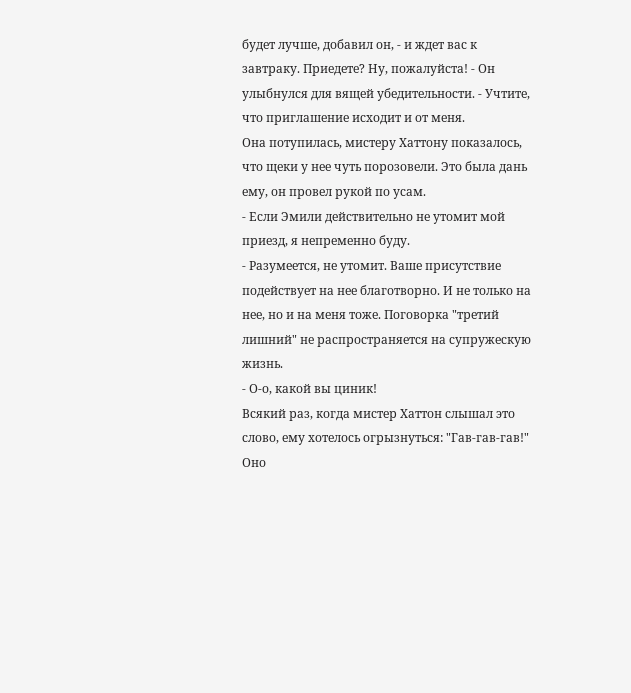будет лучше, добавил он, - и ждет вас к завтраку. Приедете? Ну, пожалуйста! - Он улыбнулся для вящей убедительности. - Учтите, что приглашение исходит и от меня.
Она потупилась, мистеру Хаттону показалось, что щеки у нее чуть порозовели. Это была дань ему, он провел рукой по усам.
- Если Эмили действительно не утомит мой приезд, я непременно буду.
- Разумеется, не утомит. Ваше присутствие подействует на нее благотворно. И не только на нее, но и на меня тоже. Поговорка "третий лишний" не распространяется на супружескую жизнь.
- О-о, какой вы циник!
Всякий раз, когда мистер Хаттон слышал это слово, ему хотелось огрызнуться: "Гав-гав-гав!" Оно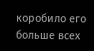коробило его больше всех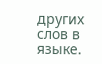других слов в языке.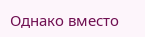Однако вместо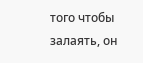того чтобы залаять, он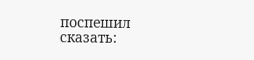поспешил сказать: